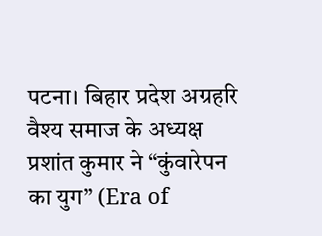पटना। बिहार प्रदेश अग्रहरि वैश्य समाज के अध्यक्ष प्रशांत कुमार ने “कुंवारेपन का युग” (Era of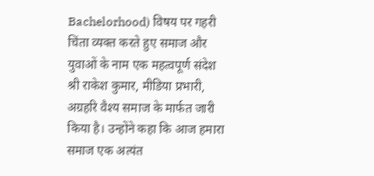Bachelorhood) विषय पर गहरी चिंता व्यक्त करते हुए समाज और युवाओं के नाम एक महत्वपूर्ण संदेश श्री राकेश कुमार, मीडिया प्रभारी, अग्रहरि वैश्य समाज के मार्फत जारी किया है। उन्होंने कहा कि आज हमारा समाज एक अत्यंत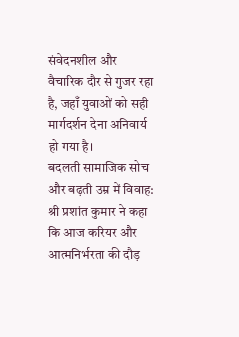संवेदनशील और वैचारिक दौर से गुजर रहा है, जहाँ युवाओं को सही मार्गदर्शन देना अनिवार्य हो गया है।
बदलती सामाजिक सोच और बढ़ती उम्र में विवाह:
श्री प्रशांत कुमार ने कहा कि आज करियर और आत्मनिर्भरता की दौड़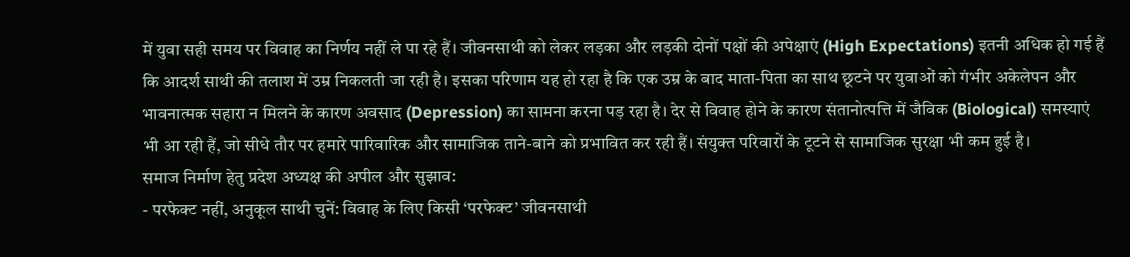में युवा सही समय पर विवाह का निर्णय नहीं ले पा रहे हैं। जीवनसाथी को लेकर लड़का और लड़की दोनों पक्षों की अपेक्षाएं (High Expectations) इतनी अधिक हो गई हैं कि आदर्श साथी की तलाश में उम्र निकलती जा रही है। इसका परिणाम यह हो रहा है कि एक उम्र के बाद माता-पिता का साथ छूटने पर युवाओं को गंभीर अकेलेपन और भावनात्मक सहारा न मिलने के कारण अवसाद (Depression) का सामना करना पड़ रहा है। देर से विवाह होने के कारण संतानोत्पत्ति में जैविक (Biological) समस्याएं भी आ रही हैं, जो सीधे तौर पर हमारे पारिवारिक और सामाजिक ताने-बाने को प्रभावित कर रही हैं। संयुक्त परिवारों के टूटने से सामाजिक सुरक्षा भी कम हुई है।
समाज निर्माण हेतु प्रदेश अध्यक्ष की अपील और सुझाव:
- परफेक्ट नहीं, अनुकूल साथी चुनें: विवाह के लिए किसी ‘परफेक्ट’ जीवनसाथी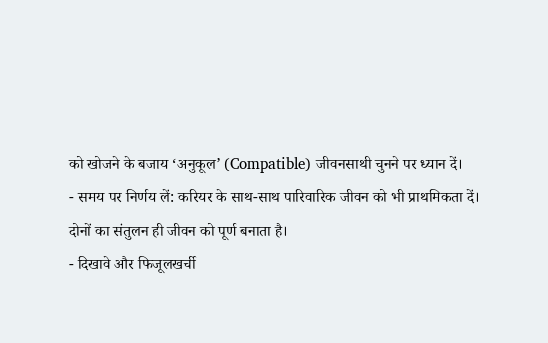को खोजने के बजाय ‘अनुकूल’ (Compatible) जीवनसाथी चुनने पर ध्यान दें।
- समय पर निर्णय लें: करियर के साथ-साथ पारिवारिक जीवन को भी प्राथमिकता दें। दोनों का संतुलन ही जीवन को पूर्ण बनाता है।
- दिखावे और फिजूलखर्ची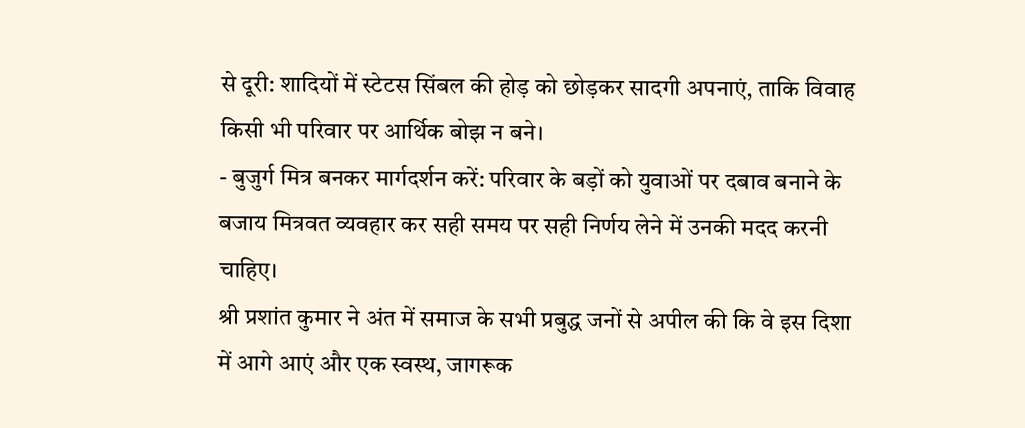से दूरी: शादियों में स्टेटस सिंबल की होड़ को छोड़कर सादगी अपनाएं, ताकि विवाह किसी भी परिवार पर आर्थिक बोझ न बने।
- बुजुर्ग मित्र बनकर मार्गदर्शन करें: परिवार के बड़ों को युवाओं पर दबाव बनाने के बजाय मित्रवत व्यवहार कर सही समय पर सही निर्णय लेने में उनकी मदद करनी चाहिए।
श्री प्रशांत कुमार ने अंत में समाज के सभी प्रबुद्ध जनों से अपील की कि वे इस दिशा में आगे आएं और एक स्वस्थ, जागरूक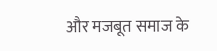और मजबूत समाज के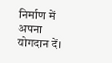निर्माण में अपना योगदान दें।